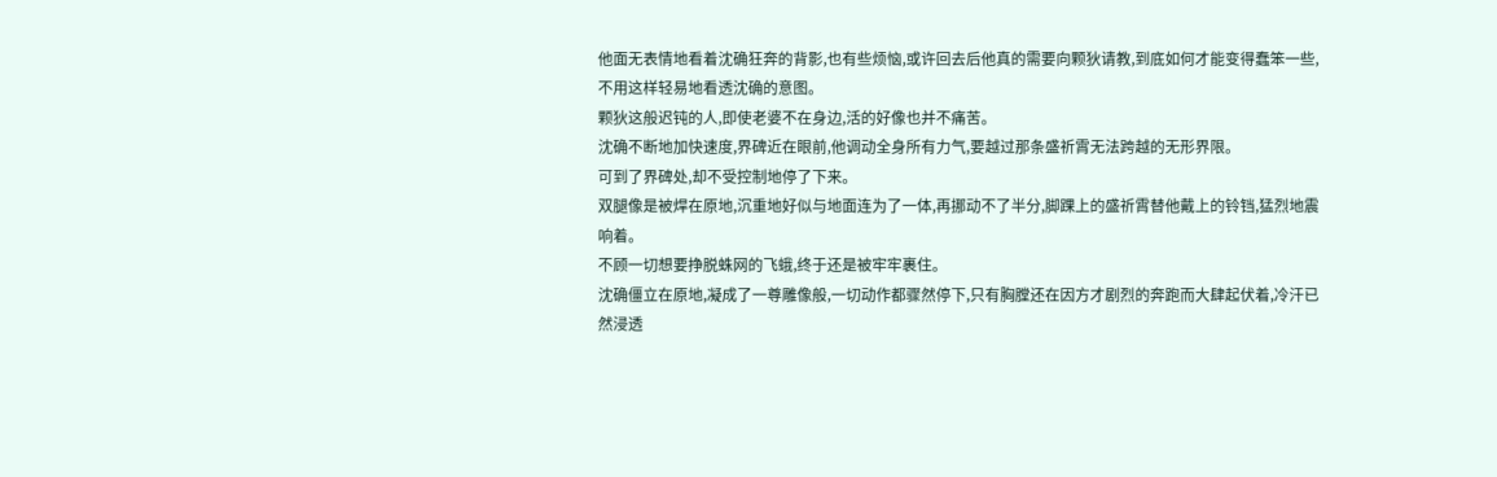他面无表情地看着沈确狂奔的背影,也有些烦恼,或许回去后他真的需要向颗狄请教,到底如何才能变得蠢笨一些,不用这样轻易地看透沈确的意图。
颗狄这般迟钝的人,即使老婆不在身边,活的好像也并不痛苦。
沈确不断地加快速度,界碑近在眼前,他调动全身所有力气,要越过那条盛祈霄无法跨越的无形界限。
可到了界碑处,却不受控制地停了下来。
双腿像是被焊在原地,沉重地好似与地面连为了一体,再挪动不了半分,脚踝上的盛祈霄替他戴上的铃铛,猛烈地震响着。
不顾一切想要挣脱蛛网的飞蛾,终于还是被牢牢裹住。
沈确僵立在原地,凝成了一尊雕像般,一切动作都骤然停下,只有胸膛还在因方才剧烈的奔跑而大肆起伏着,冷汗已然浸透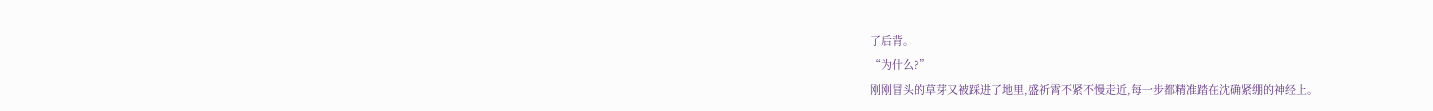了后背。
“为什么?”
刚刚冒头的草芽又被踩进了地里,盛祈霄不紧不慢走近,每一步都精准踏在沈确紧绷的神经上。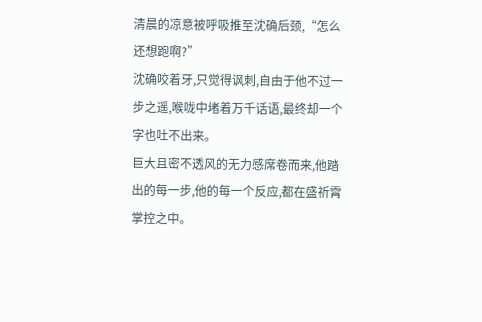清晨的凉意被呼吸推至沈确后颈,“怎么还想跑啊?”
沈确咬着牙,只觉得讽刺,自由于他不过一步之遥,喉咙中堵着万千话语,最终却一个字也吐不出来。
巨大且密不透风的无力感席卷而来,他踏出的每一步,他的每一个反应,都在盛祈霄掌控之中。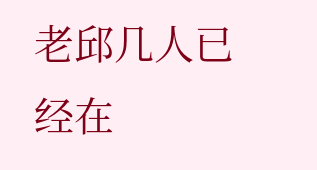老邱几人已经在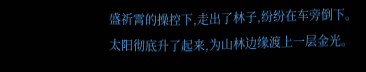盛祈霄的操控下,走出了林子,纷纷在车旁倒下。
太阳彻底升了起来,为山林边缘渡上一层金光。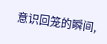意识回笼的瞬间,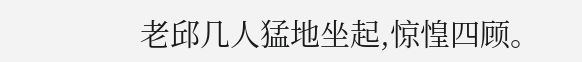老邱几人猛地坐起,惊惶四顾。